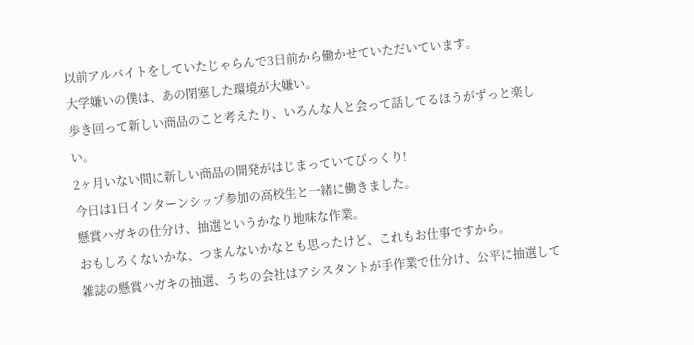以前アルバイトをしていたじゃらんで3日前から働かせていただいています。
大学嫌いの僕は、あの閉塞した環境が大嫌い。
歩き回って新しい商品のこと考えたり、いろんな人と会って話してるほうがずっと楽しい。
2ヶ月いない間に新しい商品の開発がはじまっていてびっくり!
今日は1日インターンシップ参加の高校生と一緒に働きました。
懸賞ハガキの仕分け、抽選というかなり地味な作業。
おもしろくないかな、つまんないかなとも思ったけど、これもお仕事ですから。
雑誌の懸賞ハガキの抽選、うちの会社はアシスタントが手作業で仕分け、公平に抽選して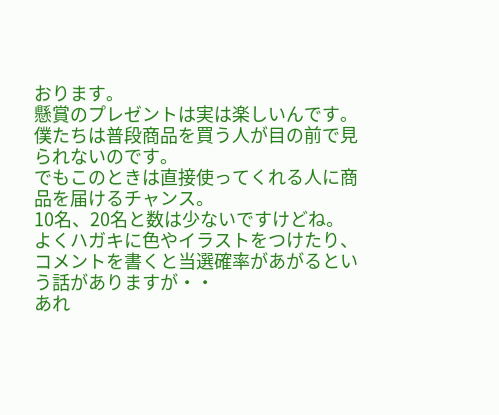おります。
懸賞のプレゼントは実は楽しいんです。
僕たちは普段商品を買う人が目の前で見られないのです。
でもこのときは直接使ってくれる人に商品を届けるチャンス。
10名、20名と数は少ないですけどね。
よくハガキに色やイラストをつけたり、コメントを書くと当選確率があがるという話がありますが・・
あれ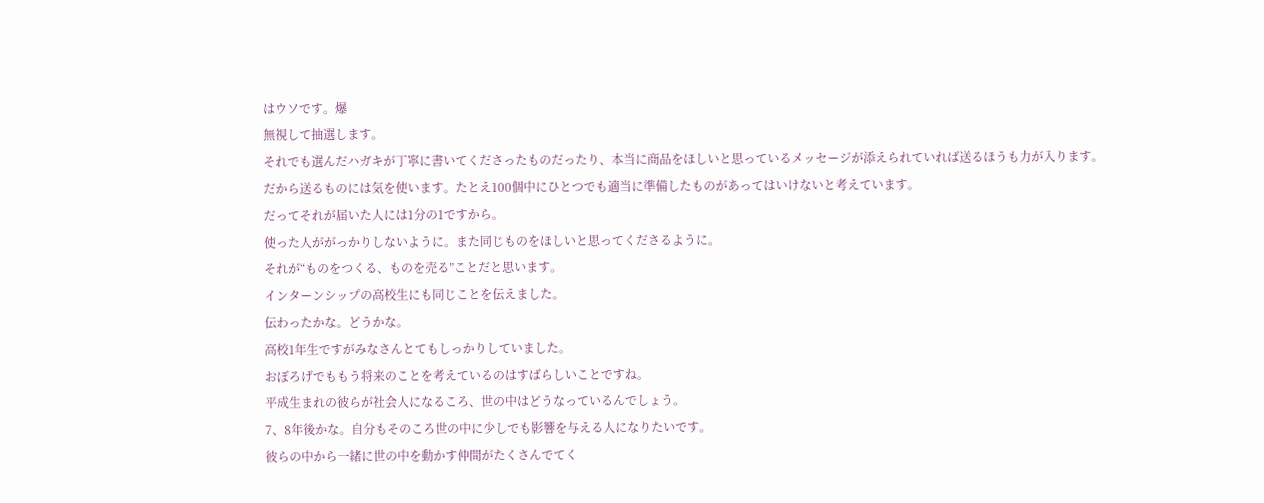はウソです。爆
無視して抽選します。
それでも選んだハガキが丁寧に書いてくださったものだったり、本当に商品をほしいと思っているメッセージが添えられていれば送るほうも力が入ります。
だから送るものには気を使います。たとえ100個中にひとつでも適当に準備したものがあってはいけないと考えています。
だってそれが届いた人には1分の1ですから。
使った人ががっかりしないように。また同じものをほしいと思ってくださるように。
それが“ものをつくる、ものを売る”ことだと思います。
インターンシップの高校生にも同じことを伝えました。
伝わったかな。どうかな。
高校1年生ですがみなさんとてもしっかりしていました。
おぼろげでももう将来のことを考えているのはすばらしいことですね。
平成生まれの彼らが社会人になるころ、世の中はどうなっているんでしょう。
7、8年後かな。自分もそのころ世の中に少しでも影響を与える人になりたいです。
彼らの中から一緒に世の中を動かす仲間がたくさんでてく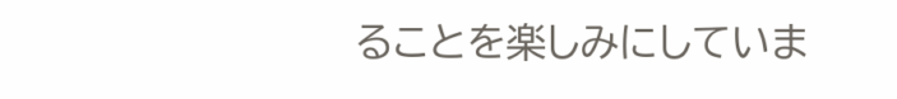ることを楽しみにしていま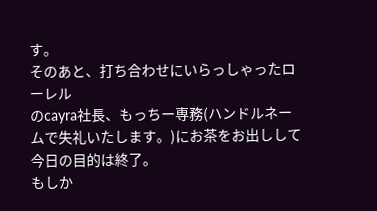す。
そのあと、打ち合わせにいらっしゃったローレル
のcayra社長、もっちー専務(ハンドルネームで失礼いたします。)にお茶をお出しして今日の目的は終了。
もしか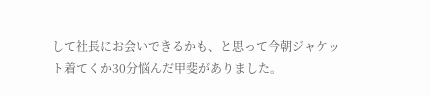して社長にお会いできるかも、と思って今朝ジャケット着てくか30分悩んだ甲斐がありました。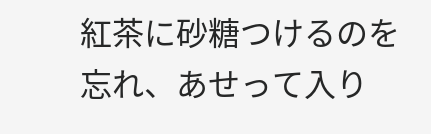紅茶に砂糖つけるのを忘れ、あせって入り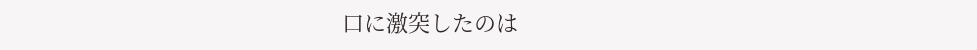口に激突したのは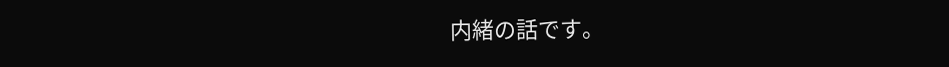内緒の話です。